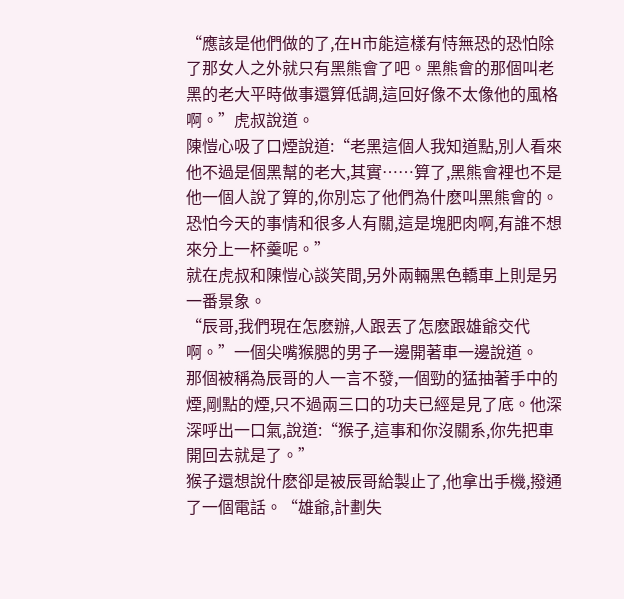“應該是他們做的了,在H市能這樣有恃無恐的恐怕除了那女人之外就只有黑熊會了吧。黑熊會的那個叫老黑的老大平時做事還算低調,這回好像不太像他的風格啊。”虎叔說道。
陳愷心吸了口煙說道:“老黑這個人我知道點,別人看來他不過是個黑幫的老大,其實……算了,黑熊會裡也不是他一個人說了算的,你別忘了他們為什麽叫黑熊會的。恐怕今天的事情和很多人有關,這是塊肥肉啊,有誰不想來分上一杯羹呢。”
就在虎叔和陳愷心談笑間,另外兩輛黑色轎車上則是另一番景象。
“辰哥,我們現在怎麽辦,人跟丟了怎麽跟雄爺交代啊。”一個尖嘴猴腮的男子一邊開著車一邊說道。
那個被稱為辰哥的人一言不發,一個勁的猛抽著手中的煙,剛點的煙,只不過兩三口的功夫已經是見了底。他深深呼出一口氣,說道:“猴子,這事和你沒關系,你先把車開回去就是了。”
猴子還想說什麽卻是被辰哥給製止了,他拿出手機,撥通了一個電話。“雄爺,計劃失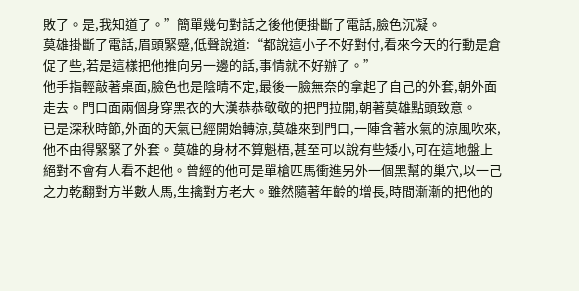敗了。是,我知道了。”簡單幾句對話之後他便掛斷了電話,臉色沉凝。
莫雄掛斷了電話,眉頭緊蹙,低聲說道:“都說這小子不好對付,看來今天的行動是倉促了些,若是這樣把他推向另一邊的話,事情就不好辦了。”
他手指輕敲著桌面,臉色也是陰晴不定,最後一臉無奈的拿起了自己的外套,朝外面走去。門口面兩個身穿黑衣的大漢恭恭敬敬的把門拉開,朝著莫雄點頭致意。
已是深秋時節,外面的天氣已經開始轉涼,莫雄來到門口,一陣含著水氣的涼風吹來,他不由得緊緊了外套。莫雄的身材不算魁梧,甚至可以說有些矮小,可在這地盤上絕對不會有人看不起他。曾經的他可是單槍匹馬衝進另外一個黑幫的巢穴,以一己之力乾翻對方半數人馬,生擒對方老大。雖然隨著年齡的增長,時間漸漸的把他的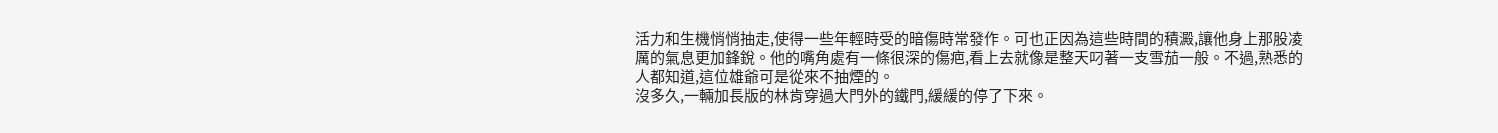活力和生機悄悄抽走,使得一些年輕時受的暗傷時常發作。可也正因為這些時間的積澱,讓他身上那股凌厲的氣息更加鋒銳。他的嘴角處有一條很深的傷疤,看上去就像是整天叼著一支雪茄一般。不過,熟悉的人都知道,這位雄爺可是從來不抽煙的。
沒多久,一輛加長版的林肯穿過大門外的鐵門,緩緩的停了下來。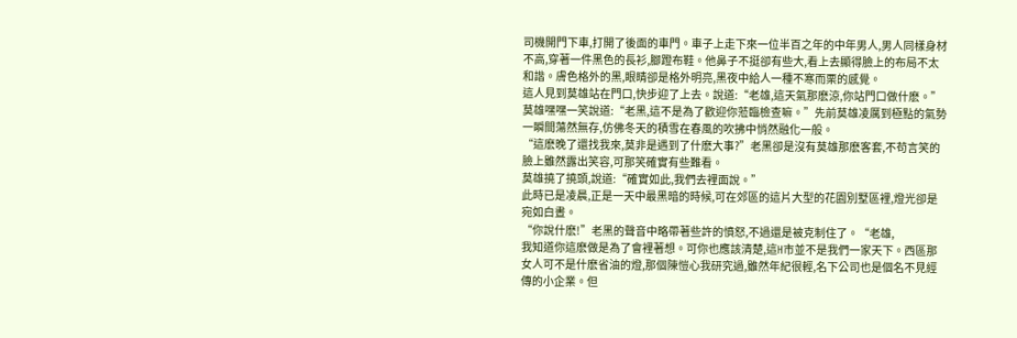司機開門下車,打開了後面的車門。車子上走下來一位半百之年的中年男人,男人同樣身材不高,穿著一件黑色的長衫,腳蹬布鞋。他鼻子不挺卻有些大,看上去顯得臉上的布局不太和諧。膚色格外的黑,眼睛卻是格外明亮,黑夜中給人一種不寒而栗的感覺。
這人見到莫雄站在門口,快步迎了上去。說道:“老雄,這天氣那麽涼,你站門口做什麽。”
莫雄嘿嘿一笑說道:“老黑,這不是為了歡迎你蒞臨檢查嘛。”先前莫雄凌厲到極點的氣勢一瞬間蕩然無存,仿佛冬天的積雪在春風的吹拂中悄然融化一般。
“這麽晚了還找我來,莫非是遇到了什麽大事?”老黑卻是沒有莫雄那麽客套,不苟言笑的臉上雖然露出笑容,可那笑確實有些難看。
莫雄撓了撓頭,說道:“確實如此,我們去裡面說。”
此時已是凌晨,正是一天中最黑暗的時候,可在郊區的這片大型的花園別墅區裡,燈光卻是宛如白晝。
“你說什麽!”老黑的聲音中略帶著些許的憤怒,不過還是被克制住了。“老雄,
我知道你這麽做是為了會裡著想。可你也應該清楚,這H市並不是我們一家天下。西區那女人可不是什麽省油的燈,那個陳愷心我研究過,雖然年紀很輕,名下公司也是個名不見經傳的小企業。但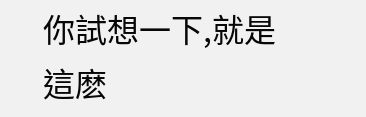你試想一下,就是這麽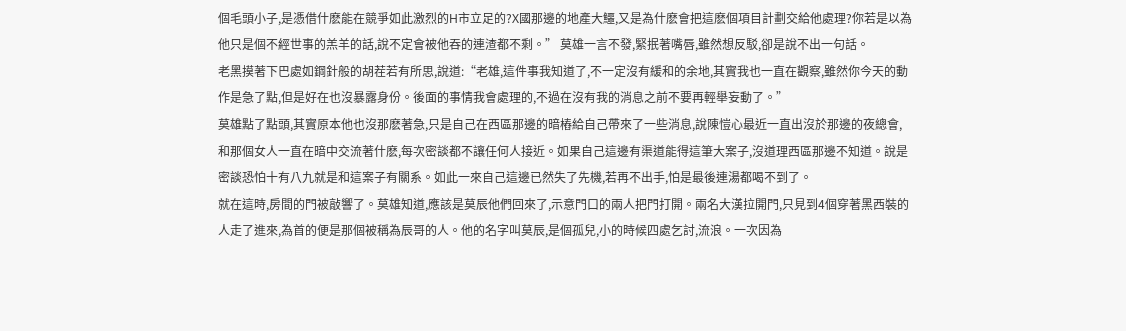個毛頭小子,是憑借什麽能在競爭如此激烈的H市立足的?X國那邊的地產大鱷,又是為什麽會把這麽個項目計劃交給他處理?你若是以為他只是個不經世事的羔羊的話,說不定會被他吞的連渣都不剩。” 莫雄一言不發,緊抿著嘴唇,雖然想反駁,卻是說不出一句話。
老黑摸著下巴處如鋼針般的胡茬若有所思,說道:“老雄,這件事我知道了,不一定沒有緩和的余地,其實我也一直在觀察,雖然你今天的動作是急了點,但是好在也沒暴露身份。後面的事情我會處理的,不過在沒有我的消息之前不要再輕舉妄動了。”
莫雄點了點頭,其實原本他也沒那麽著急,只是自己在西區那邊的暗樁給自己帶來了一些消息,說陳愷心最近一直出沒於那邊的夜總會,和那個女人一直在暗中交流著什麽,每次密談都不讓任何人接近。如果自己這邊有渠道能得這筆大案子,沒道理西區那邊不知道。說是密談恐怕十有八九就是和這案子有關系。如此一來自己這邊已然失了先機,若再不出手,怕是最後連湯都喝不到了。
就在這時,房間的門被敲響了。莫雄知道,應該是莫辰他們回來了,示意門口的兩人把門打開。兩名大漢拉開門,只見到4個穿著黑西裝的人走了進來,為首的便是那個被稱為辰哥的人。他的名字叫莫辰,是個孤兒,小的時候四處乞討,流浪。一次因為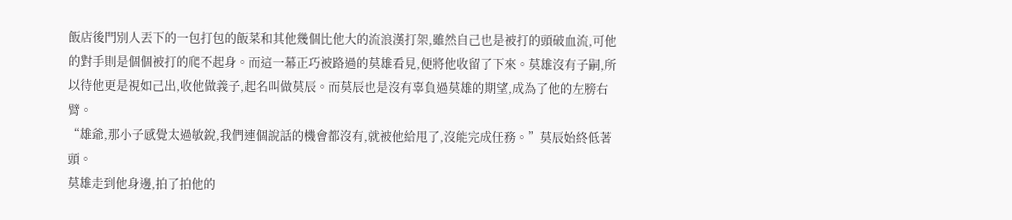飯店後門別人丟下的一包打包的飯菜和其他幾個比他大的流浪漢打架,雖然自己也是被打的頭破血流,可他的對手則是個個被打的爬不起身。而這一幕正巧被路過的莫雄看見,便將他收留了下來。莫雄沒有子嗣,所以待他更是視如己出,收他做義子,起名叫做莫辰。而莫辰也是沒有辜負過莫雄的期望,成為了他的左膀右臂。
“雄爺,那小子感覺太過敏銳,我們連個說話的機會都沒有,就被他給甩了,沒能完成任務。”莫辰始終低著頭。
莫雄走到他身邊,拍了拍他的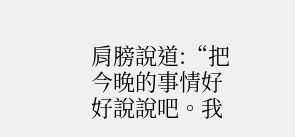肩膀說道:“把今晚的事情好好說說吧。我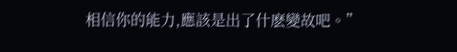相信你的能力,應該是出了什麽變故吧。”